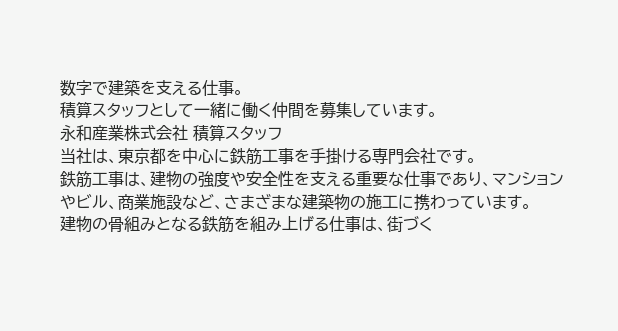数字で建築を支える仕事。
積算スタッフとして一緒に働く仲間を募集しています。
永和産業株式会社 積算スタッフ
当社は、東京都を中心に鉄筋工事を手掛ける専門会社です。
鉄筋工事は、建物の強度や安全性を支える重要な仕事であり、マンションやビル、商業施設など、さまざまな建築物の施工に携わっています。
建物の骨組みとなる鉄筋を組み上げる仕事は、街づく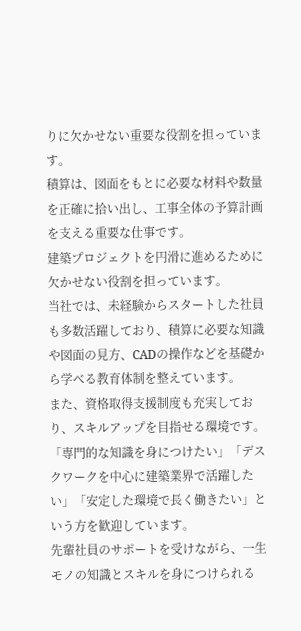りに欠かせない重要な役割を担っています。
積算は、図面をもとに必要な材料や数量を正確に拾い出し、工事全体の予算計画を支える重要な仕事です。
建築プロジェクトを円滑に進めるために欠かせない役割を担っています。
当社では、未経験からスタートした社員も多数活躍しており、積算に必要な知識や図面の見方、CADの操作などを基礎から学べる教育体制を整えています。
また、資格取得支援制度も充実しており、スキルアップを目指せる環境です。
「専門的な知識を身につけたい」「デスクワークを中心に建築業界で活躍したい」「安定した環境で長く働きたい」という方を歓迎しています。
先輩社員のサポートを受けながら、一生モノの知識とスキルを身につけられる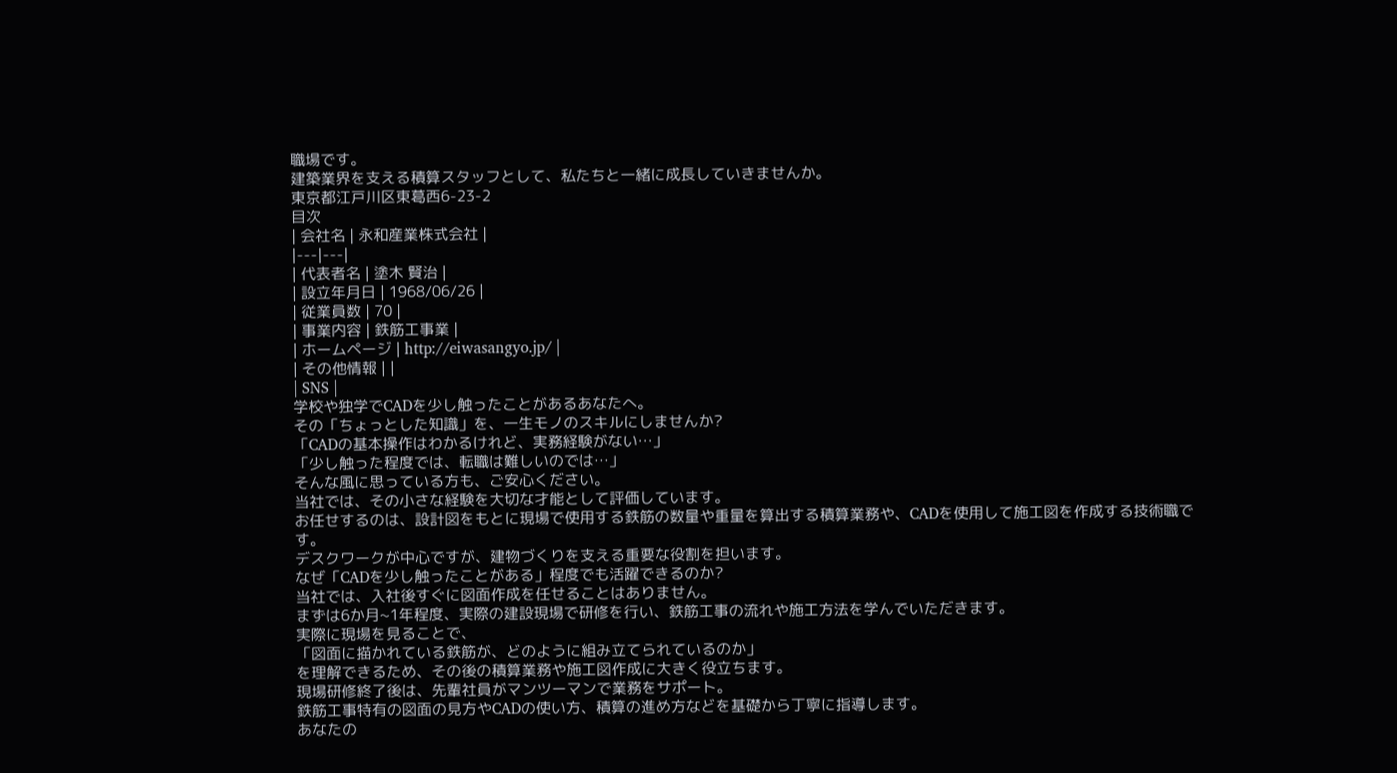職場です。
建築業界を支える積算スタッフとして、私たちと一緒に成長していきませんか。
東京都江戸川区東葛西6-23-2
目次
| 会社名 | 永和産業株式会社 |
|---|---|
| 代表者名 | 塗木 賢治 |
| 設立年月日 | 1968/06/26 |
| 従業員数 | 70 |
| 事業内容 | 鉄筋工事業 |
| ホームページ | http://eiwasangyo.jp/ |
| その他情報 | |
| SNS |
学校や独学でCADを少し触ったことがあるあなたへ。
その「ちょっとした知識」を、一生モノのスキルにしませんか?
「CADの基本操作はわかるけれど、実務経験がない…」
「少し触った程度では、転職は難しいのでは…」
そんな風に思っている方も、ご安心ください。
当社では、その小さな経験を大切な才能として評価しています。
お任せするのは、設計図をもとに現場で使用する鉄筋の数量や重量を算出する積算業務や、CADを使用して施工図を作成する技術職です。
デスクワークが中心ですが、建物づくりを支える重要な役割を担います。
なぜ「CADを少し触ったことがある」程度でも活躍できるのか?
当社では、入社後すぐに図面作成を任せることはありません。
まずは6か月~1年程度、実際の建設現場で研修を行い、鉄筋工事の流れや施工方法を学んでいただきます。
実際に現場を見ることで、
「図面に描かれている鉄筋が、どのように組み立てられているのか」
を理解できるため、その後の積算業務や施工図作成に大きく役立ちます。
現場研修終了後は、先輩社員がマンツーマンで業務をサポート。
鉄筋工事特有の図面の見方やCADの使い方、積算の進め方などを基礎から丁寧に指導します。
あなたの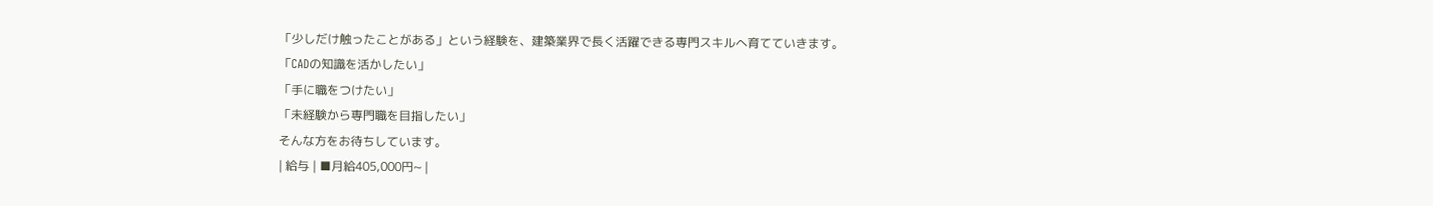「少しだけ触ったことがある」という経験を、建築業界で長く活躍できる専門スキルへ育てていきます。
「CADの知識を活かしたい」
「手に職をつけたい」
「未経験から専門職を目指したい」
そんな方をお待ちしています。
| 給与 | ■月給405,000円~ |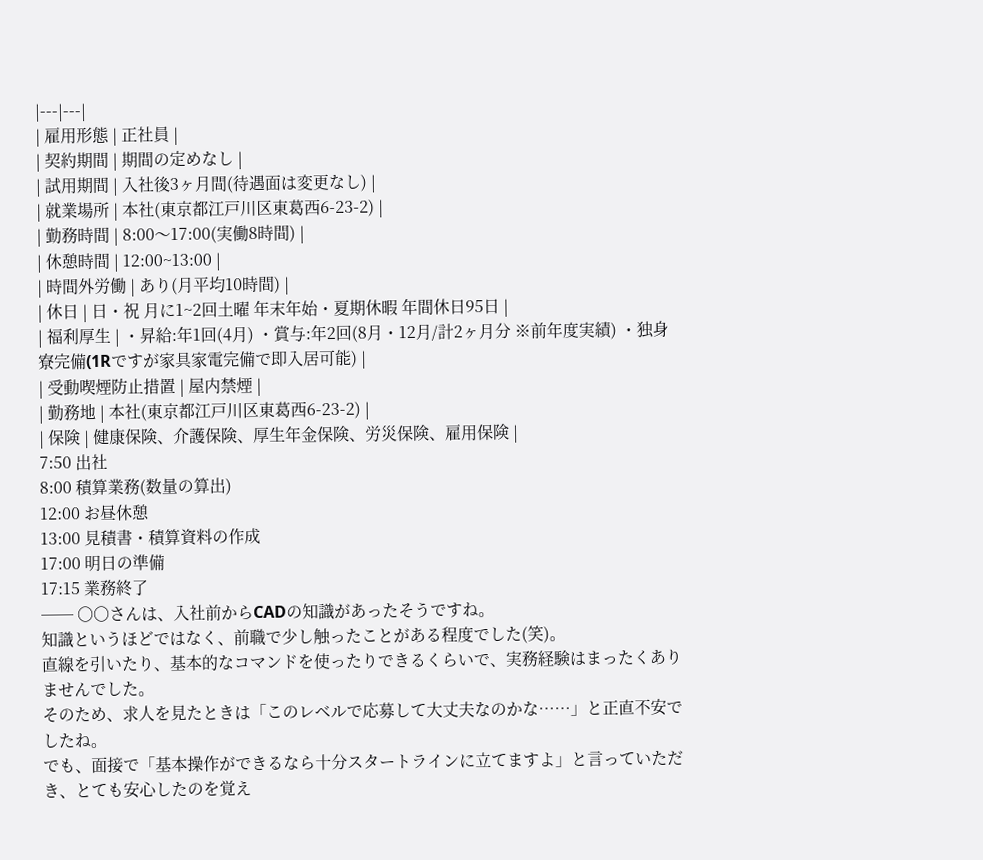|---|---|
| 雇用形態 | 正社員 |
| 契約期間 | 期間の定めなし |
| 試用期間 | 入社後3ヶ月間(待遇面は変更なし) |
| 就業場所 | 本社(東京都江戸川区東葛西6-23-2) |
| 勤務時間 | 8:00〜17:00(実働8時間) |
| 休憩時間 | 12:00~13:00 |
| 時間外労働 | あり(月平均10時間) |
| 休日 | 日・祝 月に1~2回土曜 年末年始・夏期休暇 年間休日95日 |
| 福利厚生 | ・昇給:年1回(4月) ・賞与:年2回(8月・12月/計2ヶ月分 ※前年度実績) ・独身寮完備(1Rですが家具家電完備で即入居可能) |
| 受動喫煙防止措置 | 屋内禁煙 |
| 勤務地 | 本社(東京都江戸川区東葛西6-23-2) |
| 保険 | 健康保険、介護保険、厚生年金保険、労災保険、雇用保険 |
7:50 出社
8:00 積算業務(数量の算出)
12:00 お昼休憩
13:00 見積書・積算資料の作成
17:00 明日の準備
17:15 業務終了
── 〇〇さんは、入社前からCADの知識があったそうですね。
知識というほどではなく、前職で少し触ったことがある程度でした(笑)。
直線を引いたり、基本的なコマンドを使ったりできるくらいで、実務経験はまったくありませんでした。
そのため、求人を見たときは「このレベルで応募して大丈夫なのかな……」と正直不安でしたね。
でも、面接で「基本操作ができるなら十分スタートラインに立てますよ」と言っていただき、とても安心したのを覚え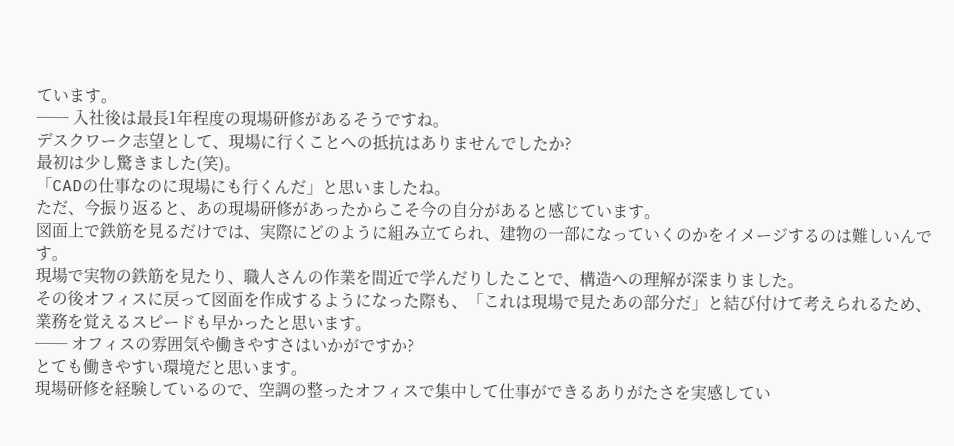ています。
── 入社後は最長1年程度の現場研修があるそうですね。
デスクワーク志望として、現場に行くことへの抵抗はありませんでしたか?
最初は少し驚きました(笑)。
「CADの仕事なのに現場にも行くんだ」と思いましたね。
ただ、今振り返ると、あの現場研修があったからこそ今の自分があると感じています。
図面上で鉄筋を見るだけでは、実際にどのように組み立てられ、建物の一部になっていくのかをイメージするのは難しいんです。
現場で実物の鉄筋を見たり、職人さんの作業を間近で学んだりしたことで、構造への理解が深まりました。
その後オフィスに戻って図面を作成するようになった際も、「これは現場で見たあの部分だ」と結び付けて考えられるため、業務を覚えるスピードも早かったと思います。
── オフィスの雰囲気や働きやすさはいかがですか?
とても働きやすい環境だと思います。
現場研修を経験しているので、空調の整ったオフィスで集中して仕事ができるありがたさを実感してい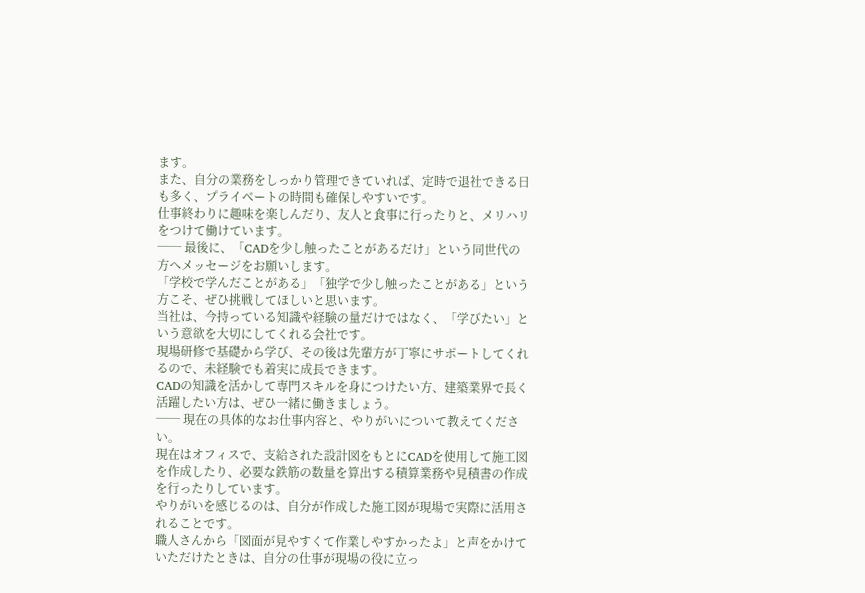ます。
また、自分の業務をしっかり管理できていれば、定時で退社できる日も多く、プライベートの時間も確保しやすいです。
仕事終わりに趣味を楽しんだり、友人と食事に行ったりと、メリハリをつけて働けています。
── 最後に、「CADを少し触ったことがあるだけ」という同世代の方へメッセージをお願いします。
「学校で学んだことがある」「独学で少し触ったことがある」という方こそ、ぜひ挑戦してほしいと思います。
当社は、今持っている知識や経験の量だけではなく、「学びたい」という意欲を大切にしてくれる会社です。
現場研修で基礎から学び、その後は先輩方が丁寧にサポートしてくれるので、未経験でも着実に成長できます。
CADの知識を活かして専門スキルを身につけたい方、建築業界で長く活躍したい方は、ぜひ一緒に働きましょう。
── 現在の具体的なお仕事内容と、やりがいについて教えてください。
現在はオフィスで、支給された設計図をもとにCADを使用して施工図を作成したり、必要な鉄筋の数量を算出する積算業務や見積書の作成を行ったりしています。
やりがいを感じるのは、自分が作成した施工図が現場で実際に活用されることです。
職人さんから「図面が見やすくて作業しやすかったよ」と声をかけていただけたときは、自分の仕事が現場の役に立っ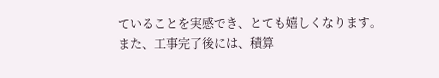ていることを実感でき、とても嬉しくなります。
また、工事完了後には、積算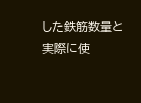した鉄筋数量と実際に使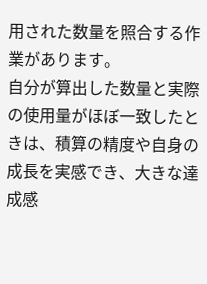用された数量を照合する作業があります。
自分が算出した数量と実際の使用量がほぼ一致したときは、積算の精度や自身の成長を実感でき、大きな達成感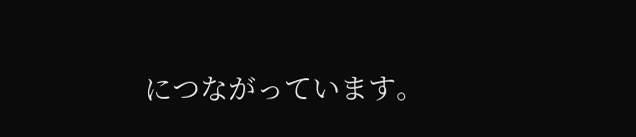につながっています。